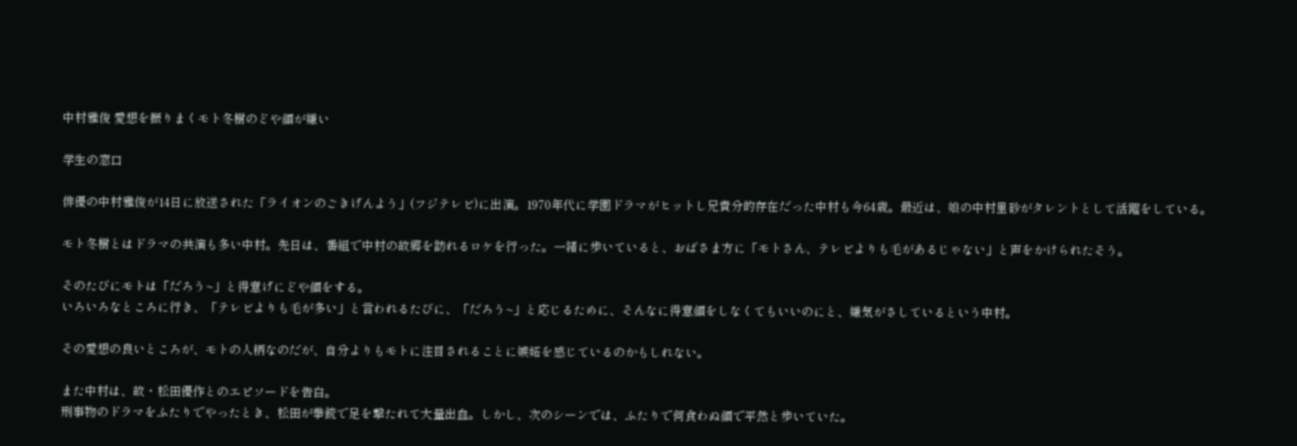中村雅俊 愛想を振りまくモト冬樹のどや顔が嫌い

学生の窓口

俳優の中村雅俊が14日に放送された「ライオンのごきげんよう」(フジテレビ)に出演。1970年代に学園ドラマがヒットし兄貴分的存在だった中村も今64歳。最近は、娘の中村里砂がタレントとして活躍をしている。

モト冬樹とはドラマの共演も多い中村。先日は、番組で中村の故郷を訪れるロケを行った。一緒に歩いていると、おばさま方に「モトさん、テレビよりも毛があるじゃない」と声をかけられたそう。

そのたびにモトは「だろう~」と得意げにどや顔をする。
いろいろなところに行き、「テレビよりも毛が多い」と言われるたびに、「だろう~」と応じるために、そんなに得意顔をしなくてもいいのにと、嫌気がさしているという中村。

その愛想の良いところが、モトの人柄なのだが、自分よりもモトに注目されることに嫉妬を感じているのかもしれない。

また中村は、故・松田優作とのエピソードを告白。
刑事物のドラマをふたりでやったとき、松田が拳銃で足を撃たれて大量出血。しかし、次のシーンでは、ふたりで何食わぬ顔で平然と歩いていた。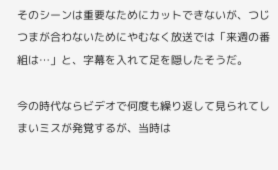そのシーンは重要なためにカットできないが、つじつまが合わないためにやむなく放送では「来週の番組は…」と、字幕を入れて足を隠したそうだ。

今の時代ならビデオで何度も繰り返して見られてしまいミスが発覚するが、当時は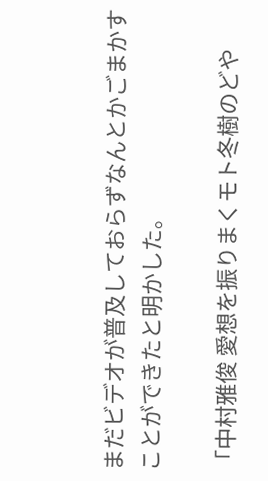まだビデオが普及しておらずなんとかごまかすことができたと明かした。

「中村雅俊 愛想を振りまくモト冬樹のどや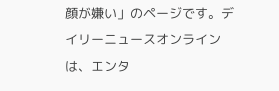顔が嫌い」のページです。デイリーニュースオンラインは、エンタ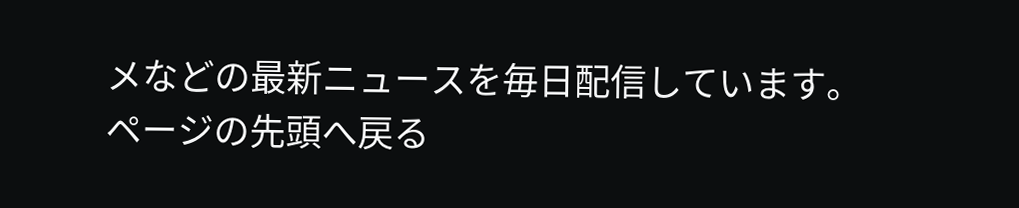メなどの最新ニュースを毎日配信しています。
ページの先頭へ戻る